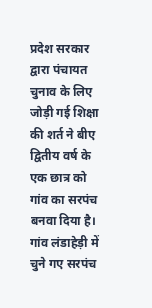प्रदेश सरकार द्वारा पंचायत चुनाव के लिए जोड़ी गई शिक्षा की शर्त ने बीए द्वितीय वर्ष के एक छात्र को गांव का सरपंच बनवा दिया है। गांव लंडाहेड़ी में चुने गए सरपंच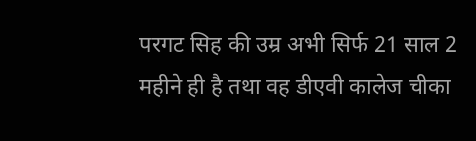परगट सिह की उम्र अभी सिर्फ 21 साल 2 महीने ही है तथा वह डीएवी कालेज चीका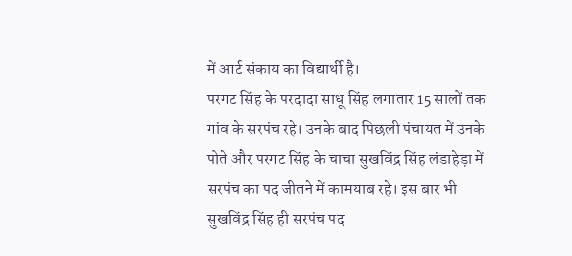में आर्ट संकाय का विद्यार्थी है।
परगट सिंह के परदादा साधू सिंह लगातार 15 सालों तक गांव के सरपंच रहे। उनके बाद पिछली पंचायत में उनके पोते और परगट सिंह के चाचा सुखविंद्र सिंह लंडाहेड़ा में सरपंच का पद जीतने में कामयाब रहे। इस बार भी सुखविंद्र सिंह ही सरपंच पद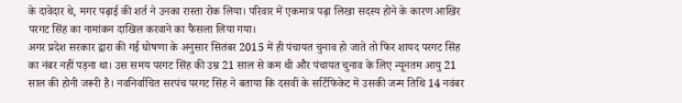के दावेदार थे, मगर पढ़ाई की शर्त ने उनका रास्ता रोक लिया। परिवार में एकमात्र पढ़ा लिखा सदस्य होने के कारण आखिर परगट सिंह का नामांकन दाखिल करवाने का फैसला लिया गया।
अगर प्रदेश सरकार द्वारा की गई घोषणा के अनुसार सितंबर 2015 में ही पंचायत चुनाव हो जाते तो फिर शायद परगट सिंह का नंबर नहीं पड़ना था। उस समय परगट सिंह की उम्र 21 साल से कम थी और पंचायत चुनाव के लिए न्यूनतम आयु 21 साल की होनी जरूरी है। नवनिर्वाचित सरपंच परगट सिंह ने बताया कि दसवीं के सर्टिफिकेट में उसकी जन्म तिथि 14 नवंबर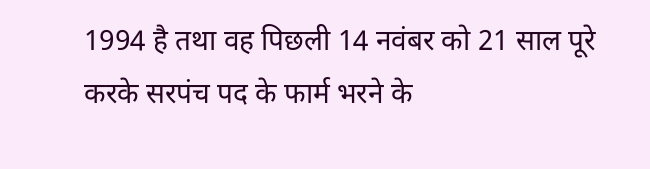1994 है तथा वह पिछली 14 नवंबर को 21 साल पूरे करके सरपंच पद के फार्म भरने के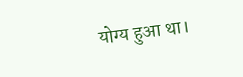योग्य हुआ था।